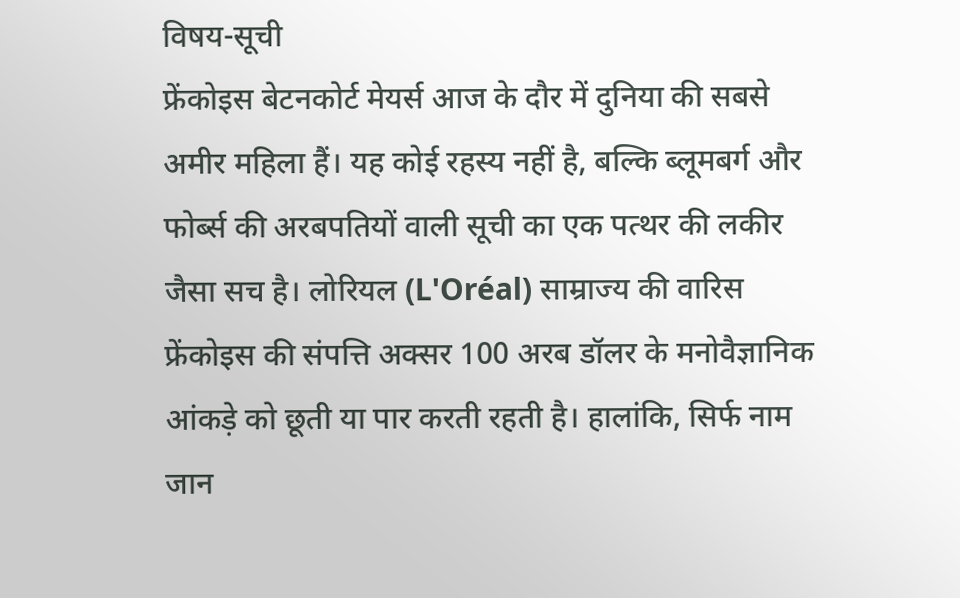विषय-सूची
फ्रेंकोइस बेटनकोर्ट मेयर्स आज के दौर में दुनिया की सबसे अमीर महिला हैं। यह कोई रहस्य नहीं है, बल्कि ब्लूमबर्ग और फोर्ब्स की अरबपतियों वाली सूची का एक पत्थर की लकीर जैसा सच है। लोरियल (L'Oréal) साम्राज्य की वारिस फ्रेंकोइस की संपत्ति अक्सर 100 अरब डॉलर के मनोवैज्ञानिक आंकड़े को छूती या पार करती रहती है। हालांकि, सिर्फ नाम जान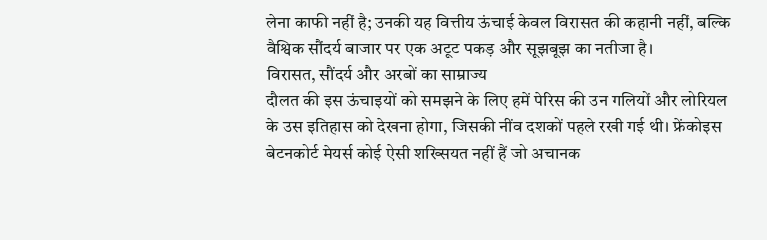लेना काफी नहीं है; उनकी यह वित्तीय ऊंचाई केवल विरासत की कहानी नहीं, बल्कि वैश्विक सौंदर्य बाजार पर एक अटूट पकड़ और सूझबूझ का नतीजा है।
विरासत, सौंदर्य और अरबों का साम्राज्य
दौलत की इस ऊंचाइयों को समझने के लिए हमें पेरिस की उन गलियों और लोरियल के उस इतिहास को देखना होगा, जिसकी नींव दशकों पहले रखी गई थी। फ्रेंकोइस बेटनकोर्ट मेयर्स कोई ऐसी शख्सियत नहीं हैं जो अचानक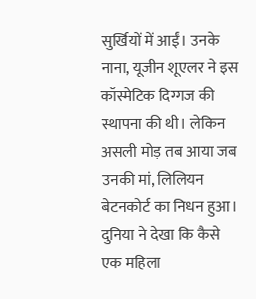सुर्खियों में आईं। उनके नाना, यूजीन शूएलर ने इस कॉस्मेटिक दिग्गज की स्थापना की थी। लेकिन असली मोड़ तब आया जब उनकी मां, लिलियन बेटनकोर्ट का निधन हुआ। दुनिया ने देखा कि कैसे एक महिला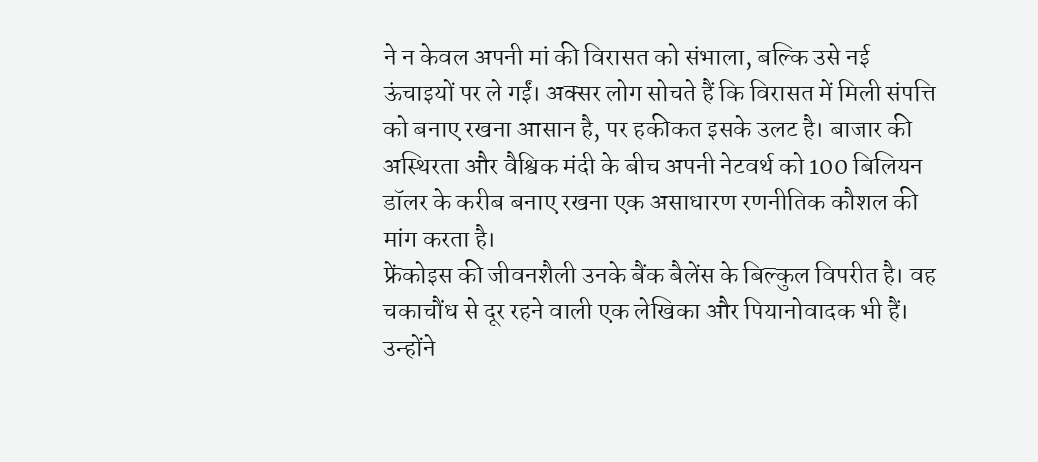ने न केवल अपनी मां की विरासत को संभाला, बल्कि उसे नई ऊंचाइयों पर ले गईं। अक्सर लोग सोचते हैं कि विरासत में मिली संपत्ति को बनाए रखना आसान है, पर हकीकत इसके उलट है। बाजार की अस्थिरता और वैश्विक मंदी के बीच अपनी नेटवर्थ को 100 बिलियन डॉलर के करीब बनाए रखना एक असाधारण रणनीतिक कौशल की मांग करता है।
फ्रेंकोइस की जीवनशैली उनके बैंक बैलेंस के बिल्कुल विपरीत है। वह चकाचौंध से दूर रहने वाली एक लेखिका और पियानोवादक भी हैं। उन्होंने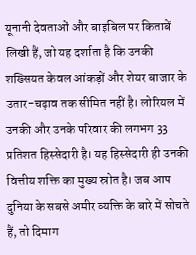यूनानी देवताओं और बाइबिल पर किताबें लिखी हैं, जो यह दर्शाता है कि उनकी शख्सियत केवल आंकड़ों और शेयर बाजार के उतार-चढ़ाव तक सीमित नहीं है। लोरियल में उनकी और उनके परिवार की लगभग 33 प्रतिशत हिस्सेदारी है। यह हिस्सेदारी ही उनकी वित्तीय शक्ति का मुख्य स्रोत है। जब आप दुनिया के सबसे अमीर व्यक्ति के बारे में सोचते हैं, तो दिमाग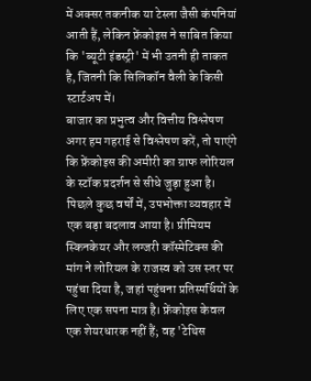में अक्सर तकनीक या टेस्ला जैसी कंपनियां आती हैं, लेकिन फ्रेंकोइस ने साबित किया कि 'ब्यूटी इंडस्ट्री' में भी उतनी ही ताकत है, जितनी कि सिलिकॉन वैली के किसी स्टार्टअप में।
बाजार का प्रभुत्व और वित्तीय विश्लेषण
अगर हम गहराई से विश्लेषण करें, तो पाएंगे कि फ्रेंकोइस की अमीरी का ग्राफ लोरियल के स्टॉक प्रदर्शन से सीधे जुड़ा हुआ है। पिछले कुछ वर्षों में, उपभोक्ता व्यवहार में एक बड़ा बदलाव आया है। प्रीमियम स्किनकेयर और लग्जरी कॉस्मेटिक्स की मांग ने लोरियल के राजस्व को उस स्तर पर पहुंचा दिया है, जहां पहुंचना प्रतिस्पर्धियों के लिए एक सपना मात्र है। फ्रेंकोइस केवल एक शेयरधारक नहीं हैं; वह 'टेथिस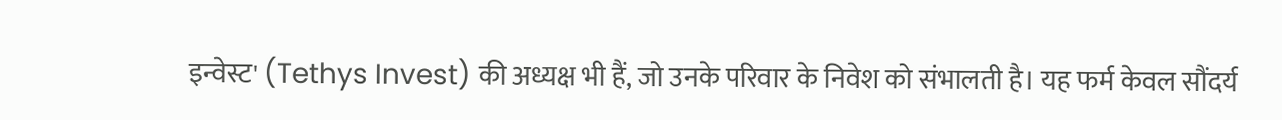इन्वेस्ट' (Tethys Invest) की अध्यक्ष भी हैं, जो उनके परिवार के निवेश को संभालती है। यह फर्म केवल सौंदर्य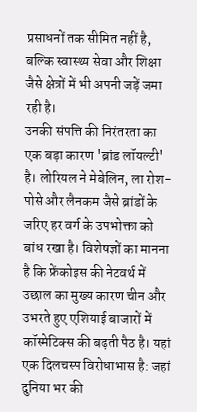प्रसाधनों तक सीमित नहीं है, बल्कि स्वास्थ्य सेवा और शिक्षा जैसे क्षेत्रों में भी अपनी जड़ें जमा रही है।
उनकी संपत्ति की निरंतरता का एक बड़ा कारण 'ब्रांड लॉयल्टी' है। लोरियल ने मेबेलिन, ला रोश-पोसे और लैनकम जैसे ब्रांडों के जरिए हर वर्ग के उपभोक्ता को बांध रखा है। विशेषज्ञों का मानना है कि फ्रेंकोइस की नेटवर्थ में उछाल का मुख्य कारण चीन और उभरते हुए एशियाई बाजारों में कॉस्मेटिक्स की बढ़ती पैठ है। यहां एक दिलचस्प विरोधाभास है: जहां दुनिया भर की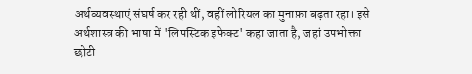अर्थव्यवस्थाएं संघर्ष कर रही थीं, वहीं लोरियल का मुनाफ़ा बढ़ता रहा। इसे अर्थशास्त्र की भाषा में 'लिपस्टिक इफेक्ट' कहा जाता है, जहां उपभोक्ता छोटी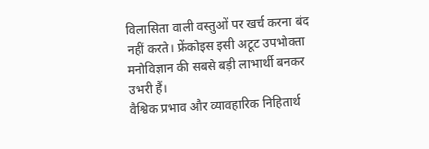विलासिता वाली वस्तुओं पर खर्च करना बंद नहीं करते। फ्रेंकोइस इसी अटूट उपभोक्ता मनोविज्ञान की सबसे बड़ी लाभार्थी बनकर उभरी हैं।
वैश्विक प्रभाव और व्यावहारिक निहितार्थ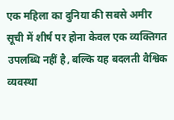एक महिला का दुनिया की सबसे अमीर सूची में शीर्ष पर होना केवल एक व्यक्तिगत उपलब्धि नहीं है, बल्कि यह बदलती वैश्विक व्यवस्था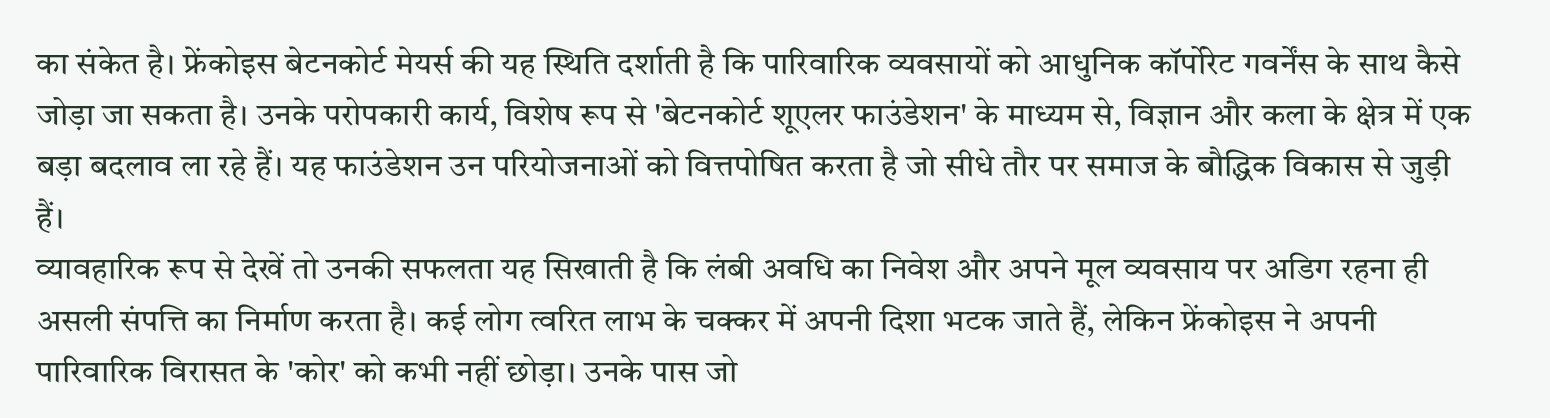का संकेत है। फ्रेंकोइस बेटनकोर्ट मेयर्स की यह स्थिति दर्शाती है कि पारिवारिक व्यवसायों को आधुनिक कॉर्पोरेट गवर्नेंस के साथ कैसे जोड़ा जा सकता है। उनके परोपकारी कार्य, विशेष रूप से 'बेटनकोर्ट शूएलर फाउंडेशन' के माध्यम से, विज्ञान और कला के क्षेत्र में एक बड़ा बदलाव ला रहे हैं। यह फाउंडेशन उन परियोजनाओं को वित्तपोषित करता है जो सीधे तौर पर समाज के बौद्धिक विकास से जुड़ी हैं।
व्यावहारिक रूप से देखें तो उनकी सफलता यह सिखाती है कि लंबी अवधि का निवेश और अपने मूल व्यवसाय पर अडिग रहना ही असली संपत्ति का निर्माण करता है। कई लोग त्वरित लाभ के चक्कर में अपनी दिशा भटक जाते हैं, लेकिन फ्रेंकोइस ने अपनी पारिवारिक विरासत के 'कोर' को कभी नहीं छोड़ा। उनके पास जो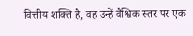वित्तीय शक्ति है, वह उन्हें वैश्विक स्तर पर एक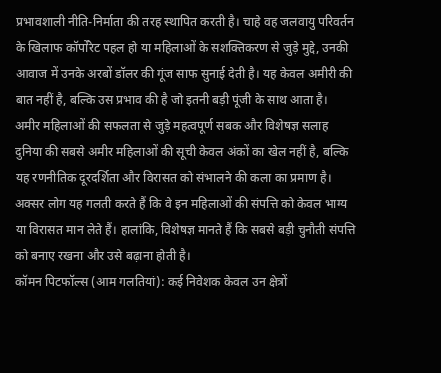प्रभावशाली नीति-निर्माता की तरह स्थापित करती है। चाहे वह जलवायु परिवर्तन के खिलाफ कॉर्पोरेट पहल हो या महिलाओं के सशक्तिकरण से जुड़े मुद्दे, उनकी आवाज में उनके अरबों डॉलर की गूंज साफ सुनाई देती है। यह केवल अमीरी की बात नहीं है, बल्कि उस प्रभाव की है जो इतनी बड़ी पूंजी के साथ आता है।
अमीर महिलाओं की सफलता से जुड़े महत्वपूर्ण सबक और विशेषज्ञ सलाह
दुनिया की सबसे अमीर महिलाओं की सूची केवल अंकों का खेल नहीं है, बल्कि यह रणनीतिक दूरदर्शिता और विरासत को संभालने की कला का प्रमाण है। अक्सर लोग यह गलती करते हैं कि वे इन महिलाओं की संपत्ति को केवल भाग्य या विरासत मान लेते हैं। हालांकि, विशेषज्ञ मानते हैं कि सबसे बड़ी चुनौती संपत्ति को बनाए रखना और उसे बढ़ाना होती है।
कॉमन पिटफॉल्स (आम गलतियां): कई निवेशक केवल उन क्षेत्रों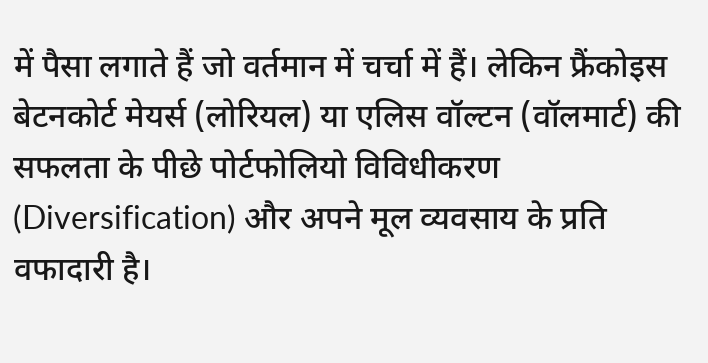में पैसा लगाते हैं जो वर्तमान में चर्चा में हैं। लेकिन फ्रैंकोइस बेटनकोर्ट मेयर्स (लोरियल) या एलिस वॉल्टन (वॉलमार्ट) की सफलता के पीछे पोर्टफोलियो विविधीकरण (Diversification) और अपने मूल व्यवसाय के प्रति वफादारी है।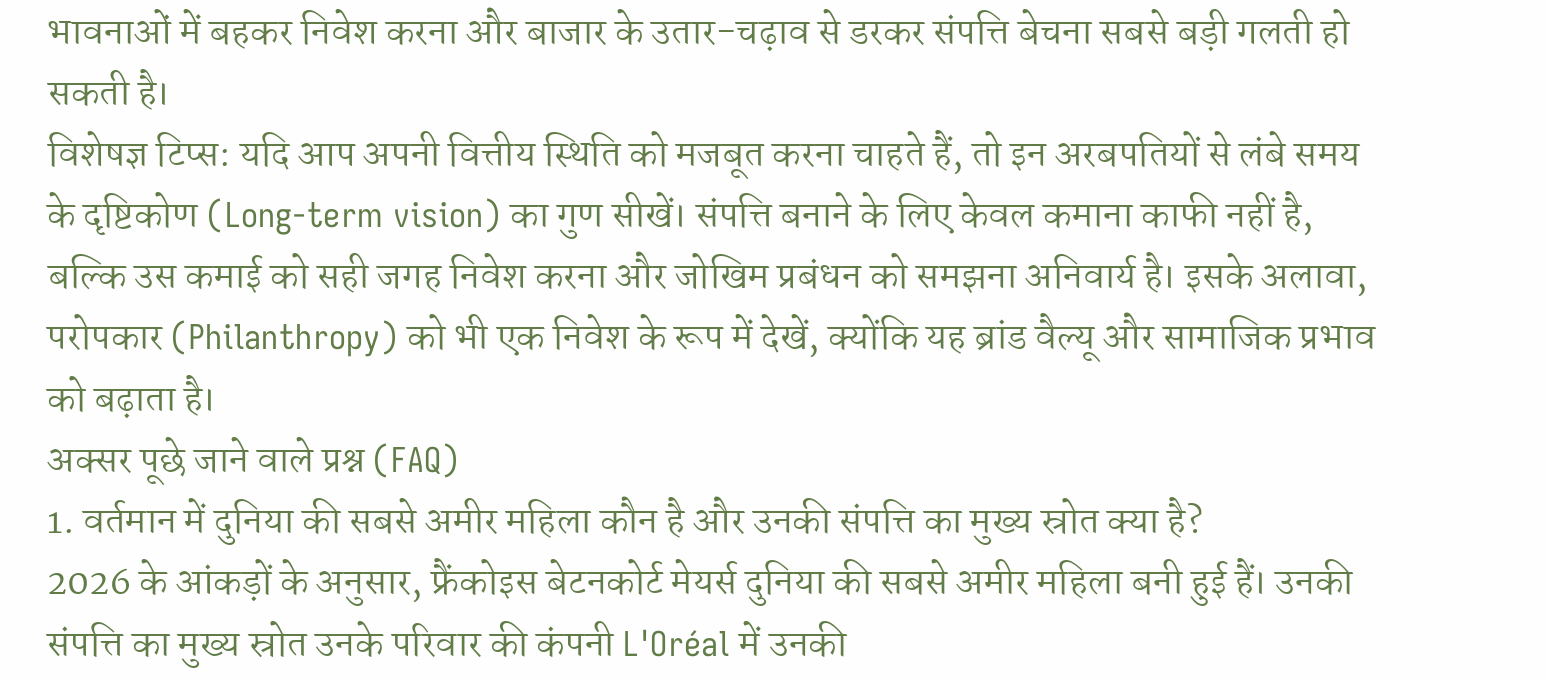भावनाओं में बहकर निवेश करना और बाजार के उतार-चढ़ाव से डरकर संपत्ति बेचना सबसे बड़ी गलती हो सकती है।
विशेषज्ञ टिप्स: यदि आप अपनी वित्तीय स्थिति को मजबूत करना चाहते हैं, तो इन अरबपतियों से लंबे समय के दृष्टिकोण (Long-term vision) का गुण सीखें। संपत्ति बनाने के लिए केवल कमाना काफी नहीं है, बल्कि उस कमाई को सही जगह निवेश करना और जोखिम प्रबंधन को समझना अनिवार्य है। इसके अलावा, परोपकार (Philanthropy) को भी एक निवेश के रूप में देखें, क्योंकि यह ब्रांड वैल्यू और सामाजिक प्रभाव को बढ़ाता है।
अक्सर पूछे जाने वाले प्रश्न (FAQ)
1. वर्तमान में दुनिया की सबसे अमीर महिला कौन है और उनकी संपत्ति का मुख्य स्रोत क्या है?
2026 के आंकड़ों के अनुसार, फ्रैंकोइस बेटनकोर्ट मेयर्स दुनिया की सबसे अमीर महिला बनी हुई हैं। उनकी संपत्ति का मुख्य स्रोत उनके परिवार की कंपनी L'Oréal में उनकी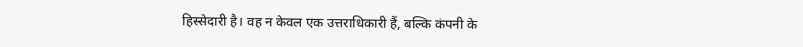हिस्सेदारी है। वह न केवल एक उत्तराधिकारी हैं, बल्कि कंपनी के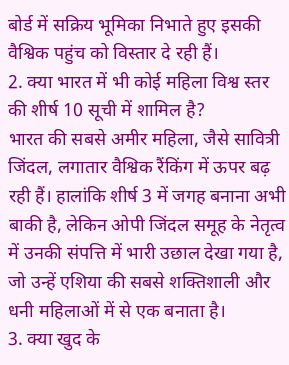बोर्ड में सक्रिय भूमिका निभाते हुए इसकी वैश्विक पहुंच को विस्तार दे रही हैं।
2. क्या भारत में भी कोई महिला विश्व स्तर की शीर्ष 10 सूची में शामिल है?
भारत की सबसे अमीर महिला, जैसे सावित्री जिंदल, लगातार वैश्विक रैंकिंग में ऊपर बढ़ रही हैं। हालांकि शीर्ष 3 में जगह बनाना अभी बाकी है, लेकिन ओपी जिंदल समूह के नेतृत्व में उनकी संपत्ति में भारी उछाल देखा गया है, जो उन्हें एशिया की सबसे शक्तिशाली और धनी महिलाओं में से एक बनाता है।
3. क्या खुद के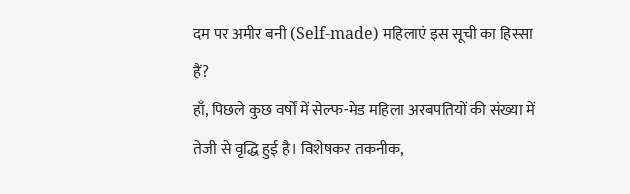दम पर अमीर बनी (Self-made) महिलाएं इस सूची का हिस्सा हैं?
हाँ, पिछले कुछ वर्षों में सेल्फ-मेड महिला अरबपतियों की संख्या में तेजी से वृद्धि हुई है। विशेषकर तकनीक,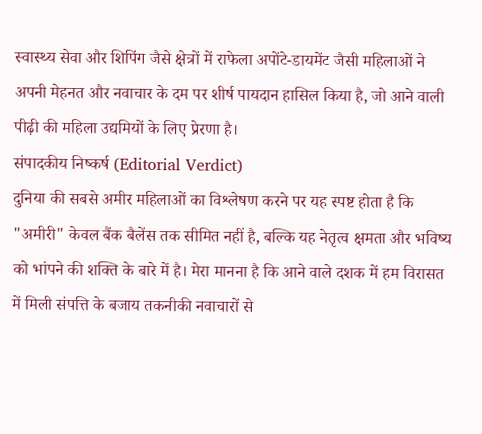स्वास्थ्य सेवा और शिपिंग जैसे क्षेत्रों में राफेला अपोंटे-डायमेंट जैसी महिलाओं ने अपनी मेहनत और नवाचार के दम पर शीर्ष पायदान हासिल किया है, जो आने वाली पीढ़ी की महिला उद्यमियों के लिए प्रेरणा है।
संपादकीय निष्कर्ष (Editorial Verdict)
दुनिया की सबसे अमीर महिलाओं का विश्लेषण करने पर यह स्पष्ट होता है कि "अमीरी" केवल बैंक बैलेंस तक सीमित नहीं है, बल्कि यह नेतृत्व क्षमता और भविष्य को भांपने की शक्ति के बारे में है। मेरा मानना है कि आने वाले दशक में हम विरासत में मिली संपत्ति के बजाय तकनीकी नवाचारों से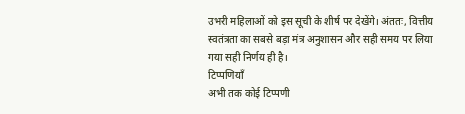उभरी महिलाओं को इस सूची के शीर्ष पर देखेंगे। अंततः, वित्तीय स्वतंत्रता का सबसे बड़ा मंत्र अनुशासन और सही समय पर लिया गया सही निर्णय ही है।
टिप्पणियाँ
अभी तक कोई टिप्पणी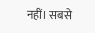नहीं। सबसे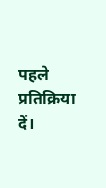पहले प्रतिक्रिया दें।